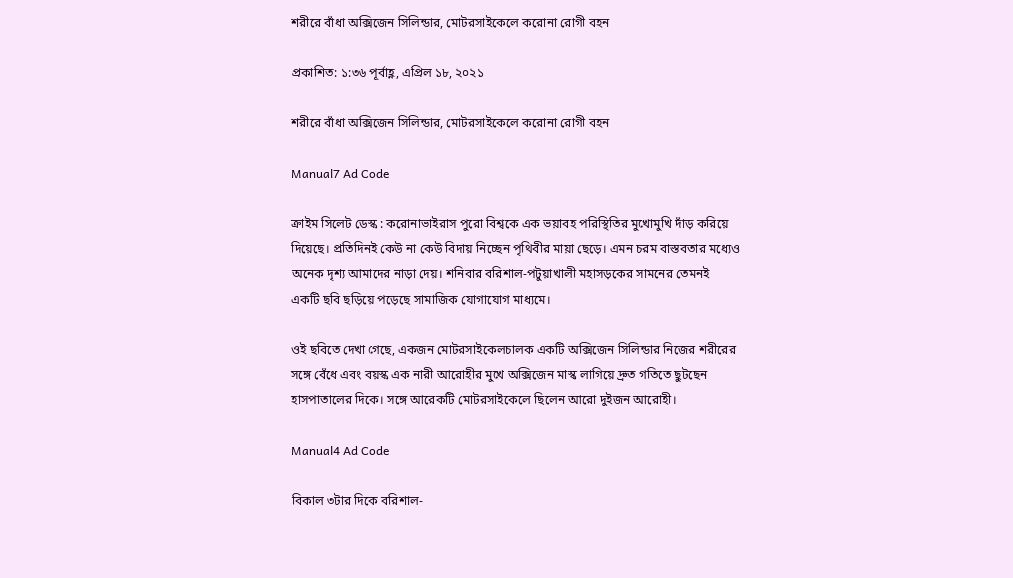শরীরে বাঁধা অক্সিজেন সিলিন্ডার, মোটরসাইকেলে করোনা রোগী বহন

প্রকাশিত: ১:৩৬ পূর্বাহ্ণ, এপ্রিল ১৮, ২০২১

শরীরে বাঁধা অক্সিজেন সিলিন্ডার, মোটরসাইকেলে করোনা রোগী বহন

Manual7 Ad Code

ক্রাইম সিলেট ডেস্ক : করোনাভাইরাস পুরো বিশ্বকে এক ভয়াবহ পরিস্থিতির মুখোমুখি দাঁড় করিয়ে দিয়েছে। প্রতিদিনই কেউ না কেউ বিদায় নিচ্ছেন পৃথিবীর মায়া ছেড়ে। এমন চরম বাস্তবতার মধ্যেও অনেক দৃশ্য আমাদের নাড়া দেয়। শনিবার বরিশাল-পটুয়াখালী মহাসড়কের সামনের তেমনই একটি ছবি ছড়িয়ে পড়েছে সামাজিক যোগাযোগ মাধ্যমে।

ওই ছবিতে দেখা গেছে, একজন মোটরসাইকেলচালক একটি অক্সিজেন সিলিন্ডার নিজের শরীরের সঙ্গে বেঁধে এবং বয়স্ক এক নারী আরোহীর মুখে অক্সিজেন মাস্ক লাগিয়ে দ্রুত গতিতে ছুটছেন হাসপাতালের দিকে। সঙ্গে আরেকটি মোটরসাইকেলে ছিলেন আরো দুইজন আরোহী।

Manual4 Ad Code

বিকাল ৩টার দিকে বরিশাল-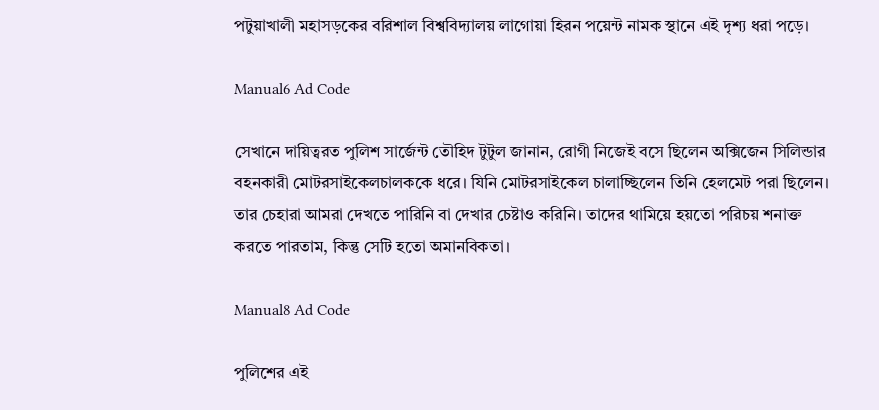পটুয়াখালী মহাসড়কের বরিশাল বিশ্ববিদ্যালয় লাগোয়া হিরন পয়েন্ট নামক স্থানে এই দৃশ্য ধরা পড়ে।

Manual6 Ad Code

সেখানে দায়িত্বরত পুলিশ সার্জেন্ট তৌহিদ টুটুল জানান, রোগী নিজেই বসে ছিলেন অক্সিজেন সিলিন্ডার বহনকারী মোটরসাইকেলচালককে ধরে। যিনি মোটরসাইকেল চালাচ্ছিলেন তিনি হেলমেট পরা ছিলেন। তার চেহারা আমরা দেখতে পারিনি বা দেখার চেষ্টাও করিনি। তাদের থামিয়ে হয়তো পরিচয় শনাক্ত করতে পারতাম, কিন্তু সেটি হতো অমানবিকতা।

Manual8 Ad Code

পুলিশের এই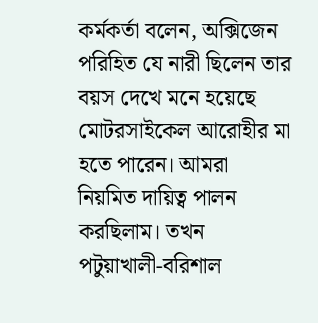কর্মকর্তা বলেন, অক্সিজেন পরিহিত যে নারী ছিলেন তার বয়স দেখে মনে হয়েছে মোটরসাইকেল আরোহীর মা হতে পারেন। আমরা নিয়মিত দায়িত্ব পালন করছিলাম। তখন পটুয়াখালী-বরিশাল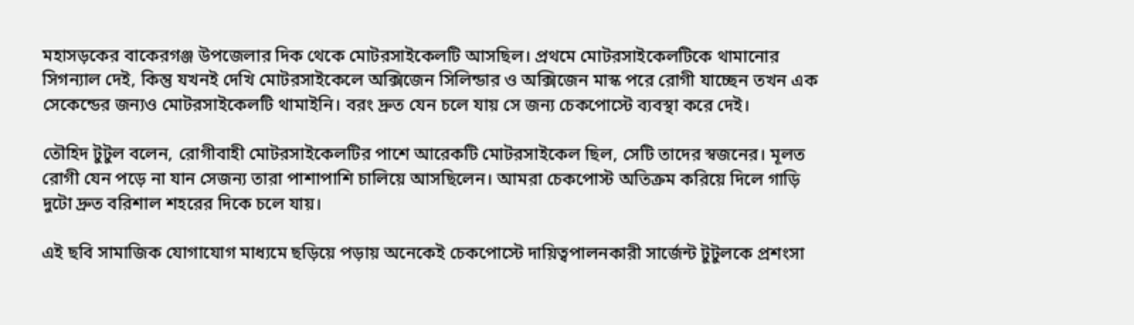মহাসড়কের বাকেরগঞ্জ উপজেলার দিক থেকে মোটরসাইকেলটি আসছিল। প্রথমে মোটরসাইকেলটিকে থামানোর সিগন্যাল দেই, কিন্তু যখনই দেখি মোটরসাইকেলে অক্সিজেন সিলিন্ডার ও অক্সিজেন মাস্ক পরে রোগী যাচ্ছেন তখন এক সেকেন্ডের জন্যও মোটরসাইকেলটি থামাইনি। বরং দ্রুত যেন চলে যায় সে জন্য চেকপোস্টে ব্যবস্থা করে দেই।

তৌহিদ টুটুল বলেন, রোগীবাহী মোটরসাইকেলটির পাশে আরেকটি মোটরসাইকেল ছিল, সেটি তাদের স্বজনের। মূলত রোগী যেন পড়ে না যান সেজন্য তারা পাশাপাশি চালিয়ে আসছিলেন। আমরা চেকপোস্ট অতিক্রম করিয়ে দিলে গাড়ি দুটো দ্রুত বরিশাল শহরের দিকে চলে যায়।

এই ছবি সামাজিক যোগাযোগ মাধ্যমে ছড়িয়ে পড়ায় অনেকেই চেকপোস্টে দায়িত্বপালনকারী সার্জেন্ট টুটুলকে প্রশংসা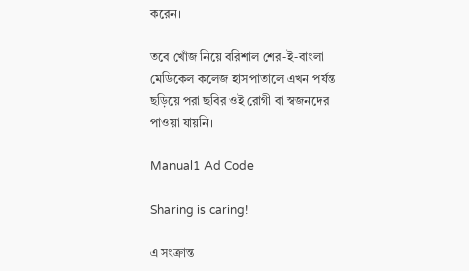করেন।

তবে খোঁজ নিয়ে বরিশাল শের-ই-বাংলা মেডিকেল কলেজ হাসপাতালে এখন পর্যন্ত ছড়িয়ে পরা ছবির ওই রোগী বা স্বজনদের পাওয়া যায়নি।

Manual1 Ad Code

Sharing is caring!

এ সংক্রান্ত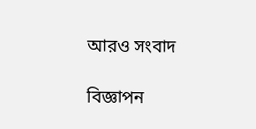আরও সংবাদ

বিজ্ঞাপন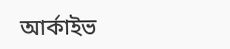আর্কাইভ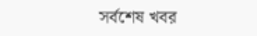সর্বশেষ খবর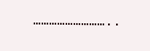………………………..